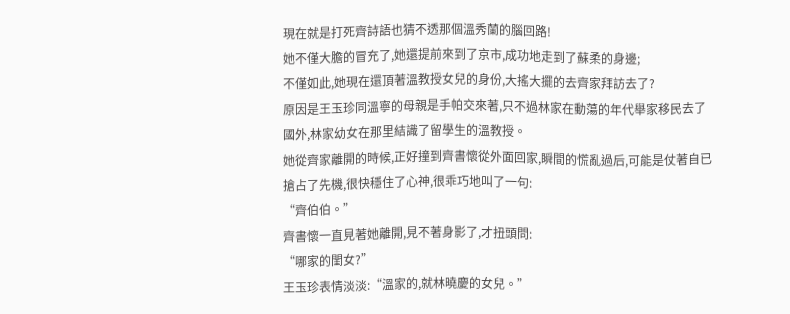現在就是打死齊詩語也猜不透那個溫秀蘭的腦回路!
她不僅大膽的冒充了,她還提前來到了京市,成功地走到了蘇柔的身邊;
不僅如此,她現在還頂著溫教授女兒的身份,大搖大擺的去齊家拜訪去了?
原因是王玉珍同溫寧的母親是手帕交來著,只不過林家在動蕩的年代舉家移民去了國外,林家幼女在那里結識了留學生的溫教授。
她從齊家離開的時候,正好撞到齊書懷從外面回家,瞬間的慌亂過后,可能是仗著自已搶占了先機,很快穩住了心神,很乖巧地叫了一句:
“齊伯伯。”
齊書懷一直見著她離開,見不著身影了,才扭頭問:
“哪家的閨女?”
王玉珍表情淡淡:“溫家的,就林曉慶的女兒。”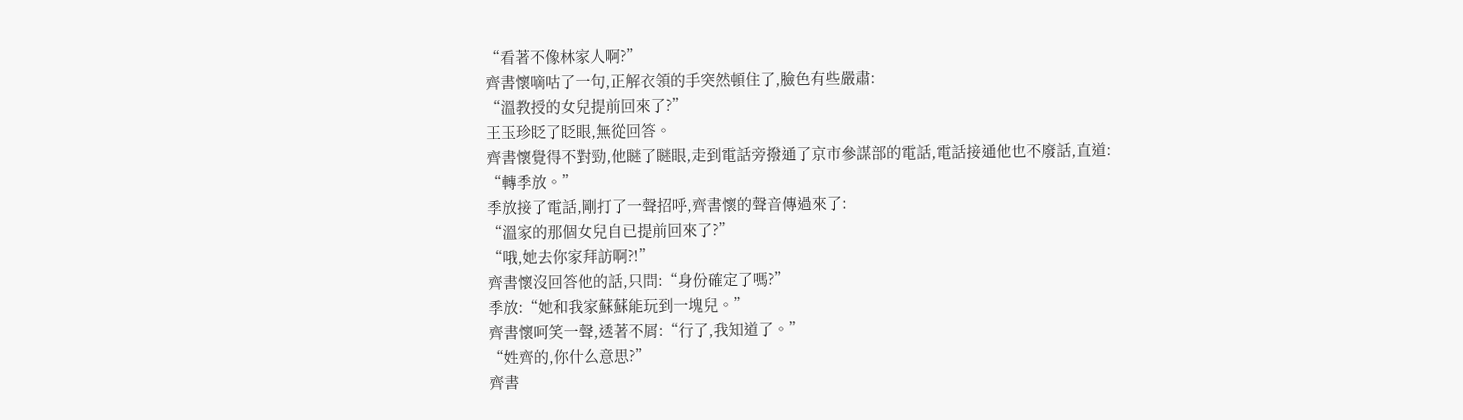“看著不像林家人啊?”
齊書懷嘀咕了一句,正解衣領的手突然頓住了,臉色有些嚴肅:
“溫教授的女兒提前回來了?”
王玉珍眨了眨眼,無從回答。
齊書懷覺得不對勁,他瞇了瞇眼,走到電話旁撥通了京市參謀部的電話,電話接通他也不廢話,直道:
“轉季放。”
季放接了電話,剛打了一聲招呼,齊書懷的聲音傳過來了:
“溫家的那個女兒自已提前回來了?”
“哦,她去你家拜訪啊?!”
齊書懷沒回答他的話,只問:“身份確定了嗎?”
季放:“她和我家蘇蘇能玩到一塊兒。”
齊書懷呵笑一聲,透著不屑:“行了,我知道了。”
“姓齊的,你什么意思?”
齊書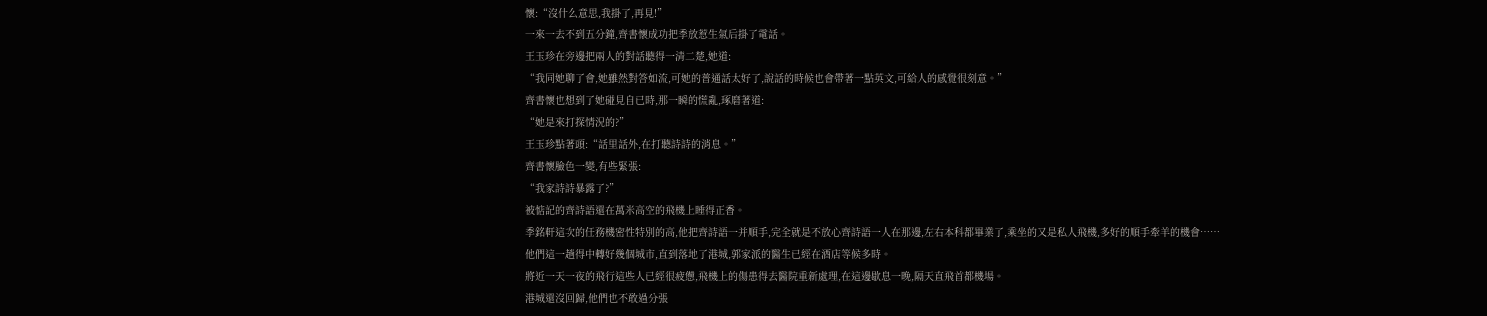懷:“沒什么意思,我掛了,再見!”
一來一去不到五分鐘,齊書懷成功把季放惹生氣后掛了電話。
王玉珍在旁邊把兩人的對話聽得一清二楚,她道:
“我同她聊了會,她雖然對答如流,可她的普通話太好了,說話的時候也會帶著一點英文,可給人的感覺很刻意。”
齊書懷也想到了她碰見自已時,那一瞬的慌亂,琢磨著道:
“她是來打探情況的?”
王玉珍點著頭:“話里話外,在打聽詩詩的消息。”
齊書懷臉色一變,有些緊張:
“我家詩詩暴露了?”
被惦記的齊詩語還在萬米高空的飛機上睡得正香。
季銘軒這次的任務機密性特別的高,他把齊詩語一并順手,完全就是不放心齊詩語一人在那邊,左右本科都畢業了,乘坐的又是私人飛機,多好的順手牽羊的機會……
他們這一趟得中轉好幾個城市,直到落地了港城,郭家派的醫生已經在酒店等候多時。
將近一天一夜的飛行這些人已經很疲憊,飛機上的傷患得去醫院重新處理,在這邊歇息一晚,隔天直飛首都機場。
港城還沒回歸,他們也不敢過分張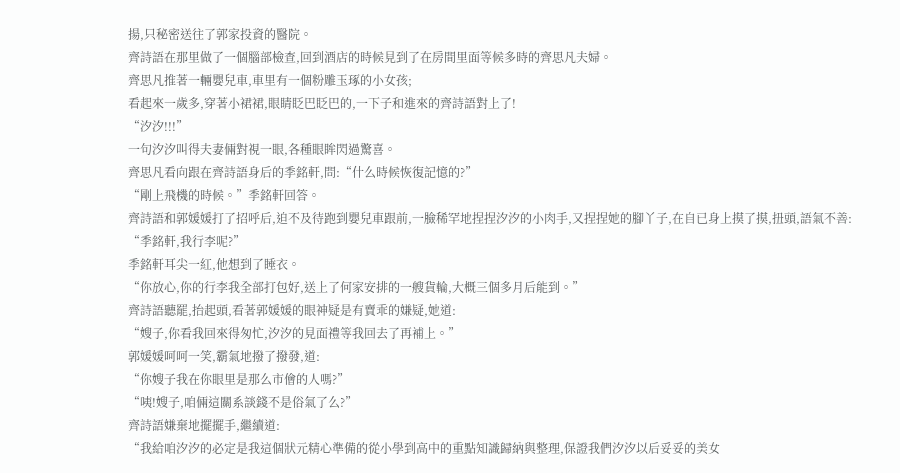揚,只秘密送往了郭家投資的醫院。
齊詩語在那里做了一個腦部檢查,回到酒店的時候見到了在房間里面等候多時的齊思凡夫婦。
齊思凡推著一輛嬰兒車,車里有一個粉雕玉琢的小女孩;
看起來一歲多,穿著小裙裙,眼睛眨巴眨巴的,一下子和進來的齊詩語對上了!
“汐汐!!!”
一句汐汐叫得夫妻倆對視一眼,各種眼眸閃過驚喜。
齊思凡看向跟在齊詩語身后的季銘軒,問:“什么時候恢復記憶的?”
“剛上飛機的時候。”季銘軒回答。
齊詩語和郭媛媛打了招呼后,迫不及待跑到嬰兒車跟前,一臉稀罕地捏捏汐汐的小肉手,又捏捏她的腳丫子,在自已身上摸了摸,扭頭,語氣不善:
“季銘軒,我行李呢?”
季銘軒耳尖一紅,他想到了睡衣。
“你放心,你的行李我全部打包好,送上了何家安排的一艘貨輪,大概三個多月后能到。”
齊詩語聽罷,抬起頭,看著郭媛媛的眼神疑是有賣乖的嫌疑,她道:
“嫂子,你看我回來得匆忙,汐汐的見面禮等我回去了再補上。”
郭媛媛呵呵一笑,霸氣地撥了撥發,道:
“你嫂子我在你眼里是那么市儈的人嗎?”
“咦!嫂子,咱倆這關系談錢不是俗氣了么?”
齊詩語嫌棄地擺擺手,繼續道:
“我給咱汐汐的必定是我這個狀元精心準備的從小學到高中的重點知識歸納與整理,保證我們汐汐以后妥妥的美女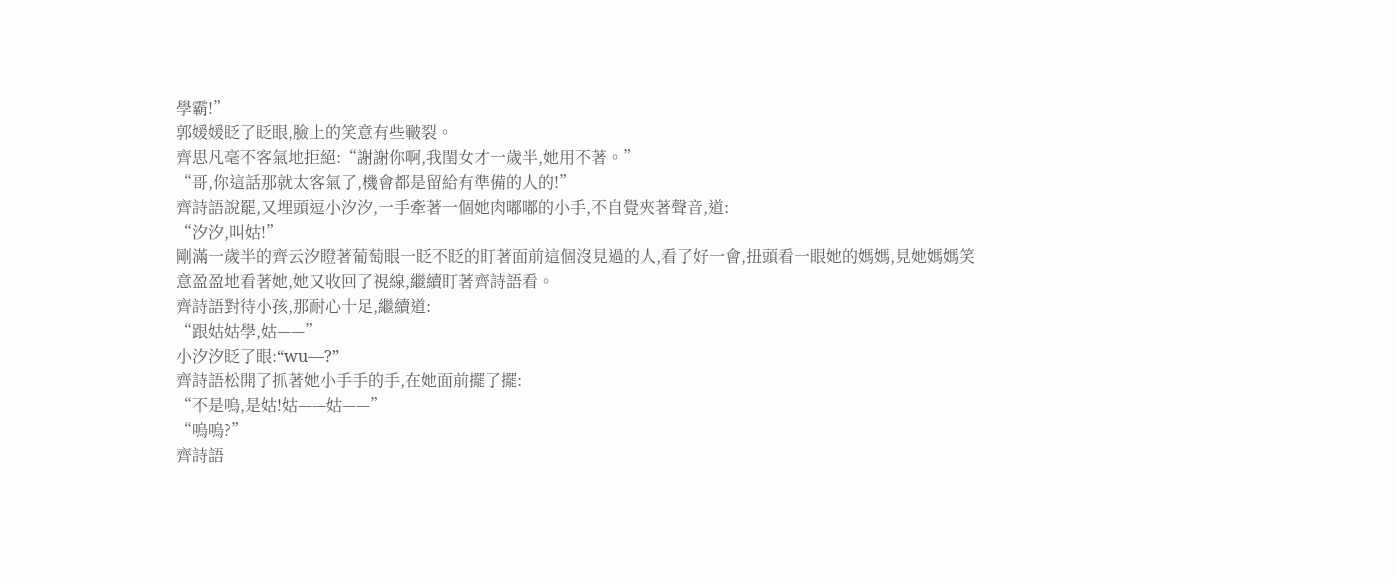學霸!”
郭媛媛眨了眨眼,臉上的笑意有些皸裂。
齊思凡毫不客氣地拒絕:“謝謝你啊,我閨女才一歲半,她用不著。”
“哥,你這話那就太客氣了,機會都是留給有準備的人的!”
齊詩語說罷,又埋頭逗小汐汐,一手牽著一個她肉嘟嘟的小手,不自覺夾著聲音,道:
“汐汐,叫姑!”
剛滿一歲半的齊云汐瞪著葡萄眼一眨不眨的盯著面前這個沒見過的人,看了好一會,扭頭看一眼她的媽媽,見她媽媽笑意盈盈地看著她,她又收回了視線,繼續盯著齊詩語看。
齊詩語對待小孩,那耐心十足,繼續道:
“跟姑姑學,姑——”
小汐汐眨了眼:“wu—?”
齊詩語松開了抓著她小手手的手,在她面前擺了擺:
“不是嗚,是姑!姑——姑——”
“嗚嗚?”
齊詩語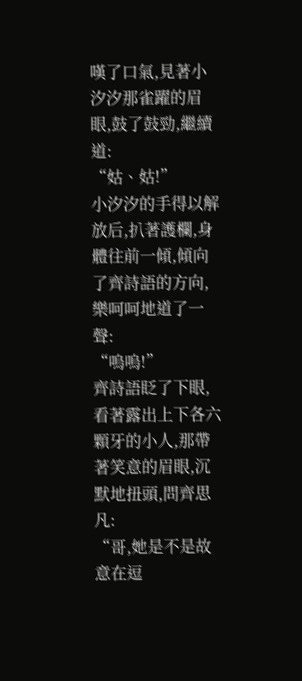嘆了口氣,見著小汐汐那雀躍的眉眼,鼓了鼓勁,繼續道:
“姑、姑!”
小汐汐的手得以解放后,扒著護欄,身體往前一傾,傾向了齊詩語的方向,樂呵呵地道了一聲:
“嗚嗚!”
齊詩語眨了下眼,看著露出上下各六顆牙的小人,那帶著笑意的眉眼,沉默地扭頭,問齊思凡:
“哥,她是不是故意在逗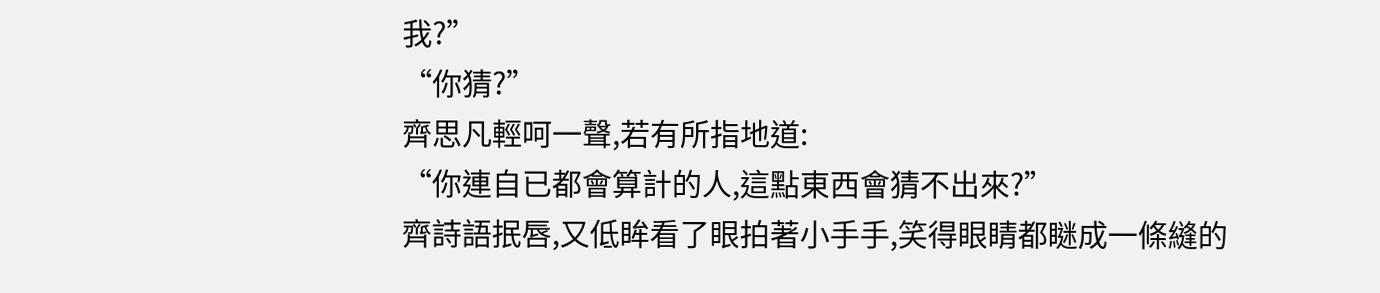我?”
“你猜?”
齊思凡輕呵一聲,若有所指地道:
“你連自已都會算計的人,這點東西會猜不出來?”
齊詩語抿唇,又低眸看了眼拍著小手手,笑得眼睛都瞇成一條縫的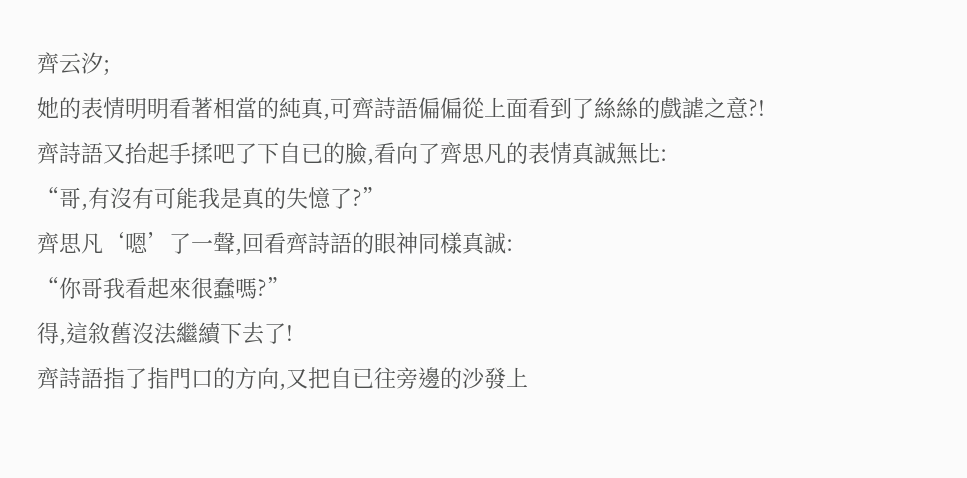齊云汐;
她的表情明明看著相當的純真,可齊詩語偏偏從上面看到了絲絲的戲謔之意?!
齊詩語又抬起手揉吧了下自已的臉,看向了齊思凡的表情真誠無比:
“哥,有沒有可能我是真的失憶了?”
齊思凡‘嗯’了一聲,回看齊詩語的眼神同樣真誠:
“你哥我看起來很蠢嗎?”
得,這敘舊沒法繼續下去了!
齊詩語指了指門口的方向,又把自已往旁邊的沙發上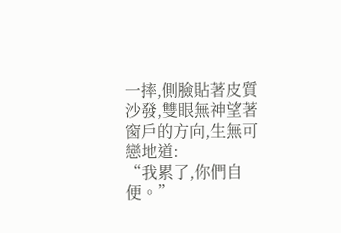一摔,側臉貼著皮質沙發,雙眼無神望著窗戶的方向,生無可戀地道:
“我累了,你們自便。”